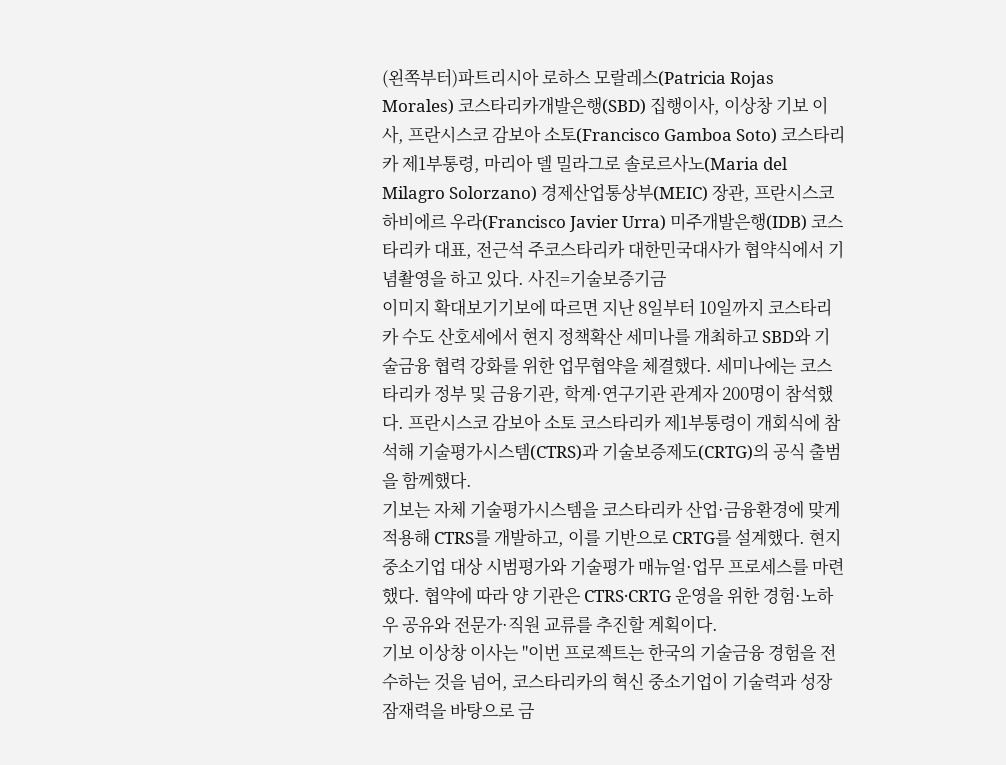(왼쪽부터)파트리시아 로하스 모랄레스(Patricia Rojas Morales) 코스타리카개발은행(SBD) 집행이사, 이상창 기보 이사, 프란시스코 감보아 소토(Francisco Gamboa Soto) 코스타리카 제1부통령, 마리아 델 밀라그로 솔로르사노(Maria del Milagro Solorzano) 경제산업통상부(MEIC) 장관, 프란시스코 하비에르 우라(Francisco Javier Urra) 미주개발은행(IDB) 코스타리카 대표, 전근석 주코스타리카 대한민국대사가 협약식에서 기념촬영을 하고 있다. 사진=기술보증기금
이미지 확대보기기보에 따르면 지난 8일부터 10일까지 코스타리카 수도 산호세에서 현지 정책확산 세미나를 개최하고 SBD와 기술금융 협력 강화를 위한 업무협약을 체결했다. 세미나에는 코스타리카 정부 및 금융기관, 학계·연구기관 관계자 200명이 참석했다. 프란시스코 감보아 소토 코스타리카 제1부통령이 개회식에 참석해 기술평가시스템(CTRS)과 기술보증제도(CRTG)의 공식 출범을 함께했다.
기보는 자체 기술평가시스템을 코스타리카 산업·금융환경에 맞게 적용해 CTRS를 개발하고, 이를 기반으로 CRTG를 설계했다. 현지 중소기업 대상 시범평가와 기술평가 매뉴얼·업무 프로세스를 마련했다. 협약에 따라 양 기관은 CTRS·CRTG 운영을 위한 경험·노하우 공유와 전문가·직원 교류를 추진할 계획이다.
기보 이상창 이사는 "이번 프로젝트는 한국의 기술금융 경험을 전수하는 것을 넘어, 코스타리카의 혁신 중소기업이 기술력과 성장잠재력을 바탕으로 금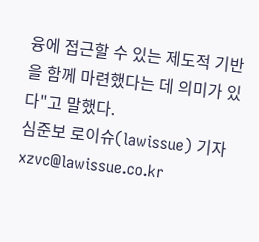융에 접근할 수 있는 제도적 기반을 함께 마련했다는 데 의미가 있다"고 말했다.
심준보 로이슈(lawissue) 기자 xzvc@lawissue.co.kr